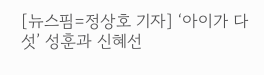[뉴스핌=정상호 기자] ‘아이가 다섯’ 성훈과 신혜선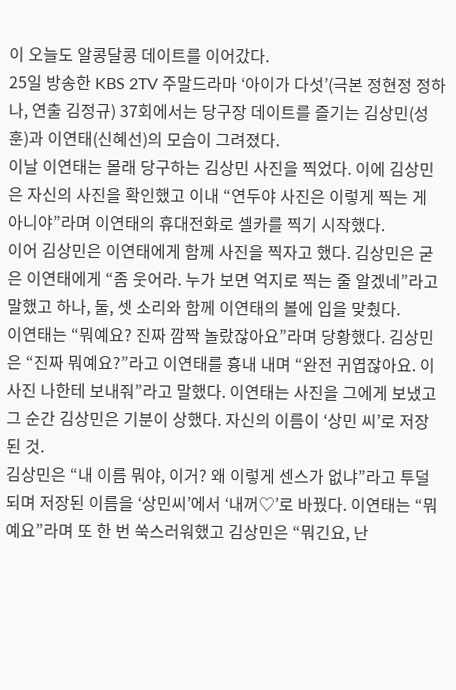이 오늘도 알콩달콩 데이트를 이어갔다.
25일 방송한 KBS 2TV 주말드라마 ‘아이가 다섯’(극본 정현정 정하나, 연출 김정규) 37회에서는 당구장 데이트를 즐기는 김상민(성훈)과 이연태(신혜선)의 모습이 그려졌다.
이날 이연태는 몰래 당구하는 김상민 사진을 찍었다. 이에 김상민은 자신의 사진을 확인했고 이내 “연두야 사진은 이렇게 찍는 게 아니야”라며 이연태의 휴대전화로 셀카를 찍기 시작했다.
이어 김상민은 이연태에게 함께 사진을 찍자고 했다. 김상민은 굳은 이연태에게 “좀 웃어라. 누가 보면 억지로 찍는 줄 알겠네”라고 말했고 하나, 둘, 셋 소리와 함께 이연태의 볼에 입을 맞췄다.
이연태는 “뭐예요? 진짜 깜짝 놀랐잖아요”라며 당황했다. 김상민은 “진짜 뭐예요?”라고 이연태를 흉내 내며 “완전 귀엽잖아요. 이 사진 나한테 보내줘”라고 말했다. 이연태는 사진을 그에게 보냈고 그 순간 김상민은 기분이 상했다. 자신의 이름이 ‘상민 씨’로 저장된 것.
김상민은 “내 이름 뭐야, 이거? 왜 이렇게 센스가 없냐”라고 투덜 되며 저장된 이름을 ‘상민씨’에서 ‘내꺼♡’로 바꿨다. 이연태는 “뭐예요”라며 또 한 번 쑥스러워했고 김상민은 “뭐긴요, 난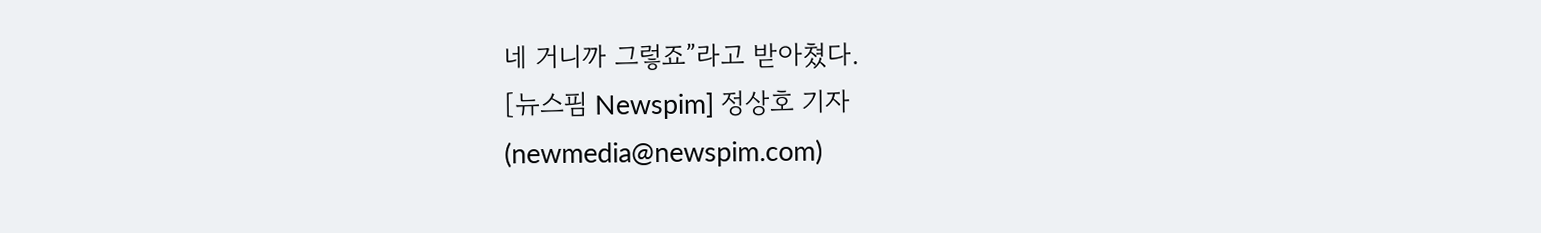네 거니까 그렇죠”라고 받아쳤다.
[뉴스핌 Newspim] 정상호 기자(newmedia@newspim.com)